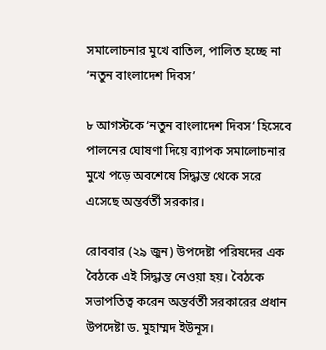সমালোচনার মুখে বাতিল, পালিত হচ্ছে না ‘নতুন বাংলাদেশ দিবস’

৮ আগস্টকে ‘নতুন বাংলাদেশ দিবস’ হিসেবে পালনের ঘোষণা দিয়ে ব্যাপক সমালোচনার মুখে পড়ে অবশেষে সিদ্ধান্ত থেকে সরে এসেছে অন্তর্বর্তী সরকার।

রোববার (২৯ জুন) উপদেষ্টা পরিষদের এক বৈঠকে এই সিদ্ধান্ত নেওয়া হয়। বৈঠকে সভাপতিত্ব করেন অন্তর্বর্তী সরকারের প্রধান উপদেষ্টা ড. মুহাম্মদ ইউনূস।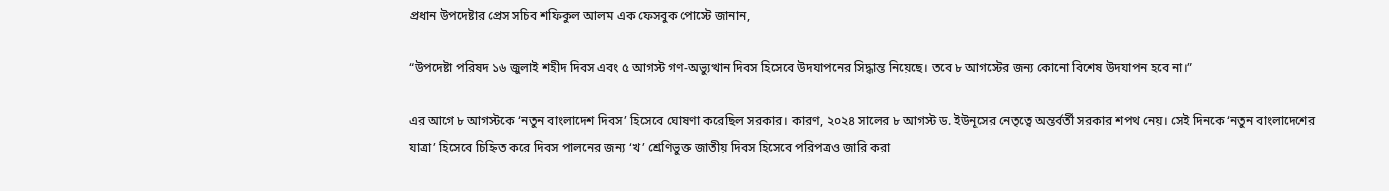প্রধান উপদেষ্টার প্রেস সচিব শফিকুল আলম এক ফেসবুক পোস্টে জানান,

“উপদেষ্টা পরিষদ ১৬ জুলাই শহীদ দিবস এবং ৫ আগস্ট গণ-অভ্যুত্থান দিবস হিসেবে উদযাপনের সিদ্ধান্ত নিয়েছে। তবে ৮ আগস্টের জন্য কোনো বিশেষ উদযাপন হবে না।”

এর আগে ৮ আগস্টকে ‘নতুন বাংলাদেশ দিবস’ হিসেবে ঘোষণা করেছিল সরকার। কারণ, ২০২৪ সালের ৮ আগস্ট ড. ইউনূসের নেতৃত্বে অন্তর্বর্তী সরকার শপথ নেয়। সেই দিনকে ‘নতুন বাংলাদেশের যাত্রা’ হিসেবে চিহ্নিত করে দিবস পালনের জন্য ‘খ’ শ্রেণিভুক্ত জাতীয় দিবস হিসেবে পরিপত্রও জারি করা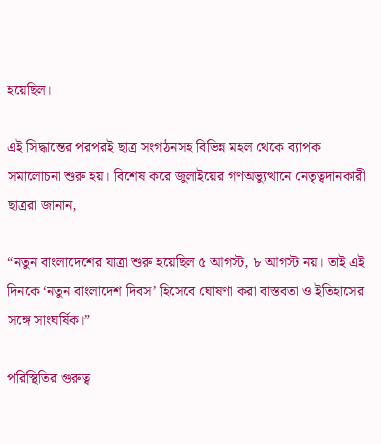হয়েছিল।

এই সিদ্ধান্তের পরপরই ছাত্র সংগঠনসহ বিভিন্ন মহল থেকে ব্যাপক সমালোচনা শুরু হয়। বিশেষ করে জুলাইয়ের গণঅভ্যুত্থানে নেতৃত্বদানকারী ছাত্ররা জানান,

“নতুন বাংলাদেশের যাত্রা শুরু হয়েছিল ৫ আগস্ট, ৮ আগস্ট নয়। তাই এই দিনকে ‘নতুন বাংলাদেশ দিবস’ হিসেবে ঘোষণা করা বাস্তবতা ও ইতিহাসের সঙ্গে সাংঘর্ষিক।”

পরিস্থিতির গুরুত্ব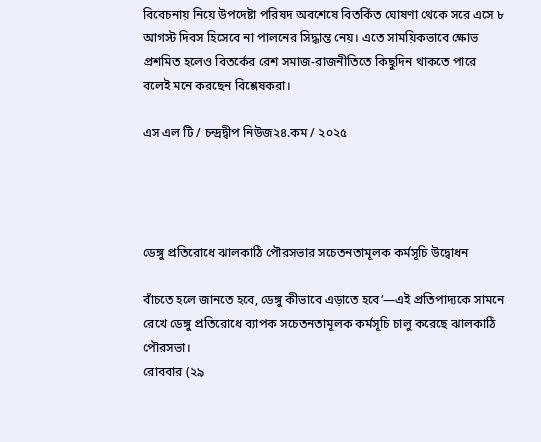বিবেচনায় নিয়ে উপদেষ্টা পরিষদ অবশেষে বিতর্কিত ঘোষণা থেকে সরে এসে ৮ আগস্ট দিবস হিসেবে না পালনের সিদ্ধান্ত নেয়। এতে সাময়িকভাবে ক্ষোভ প্রশমিত হলেও বিতর্কের রেশ সমাজ-রাজনীতিতে কিছুদিন থাকতে পারে বলেই মনে করছেন বিশ্লেষকরা।

এস এল টি / চন্দ্রদ্বীপ নিউজ২৪.কম / ২০২৫




ডেঙ্গু প্রতিরোধে ঝালকাঠি পৌরসভার সচেতনতামূলক কর্মসূচি উদ্বোধন

বাঁচতে হলে জানতে হবে, ডেঙ্গু কীভাবে এড়াতে হবে’—এই প্রতিপাদ্যকে সামনে রেখে ডেঙ্গু প্রতিরোধে ব্যাপক সচেতনতামূলক কর্মসূচি চালু করেছে ঝালকাঠি পৌরসভা।
রোববার (২৯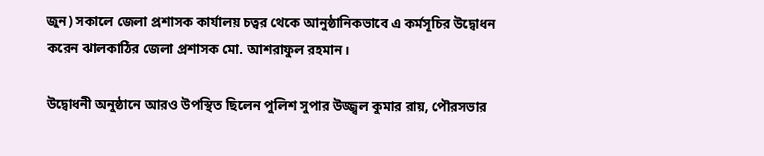জুন) সকালে জেলা প্রশাসক কার্যালয় চত্বর থেকে আনুষ্ঠানিকভাবে এ কর্মসূচির উদ্বোধন করেন ঝালকাঠির জেলা প্রশাসক মো. আশরাফুল রহমান।

উদ্বোধনী অনুষ্ঠানে আরও উপস্থিত ছিলেন পুলিশ সুপার উজ্জ্বল কুমার রায়, পৌরসভার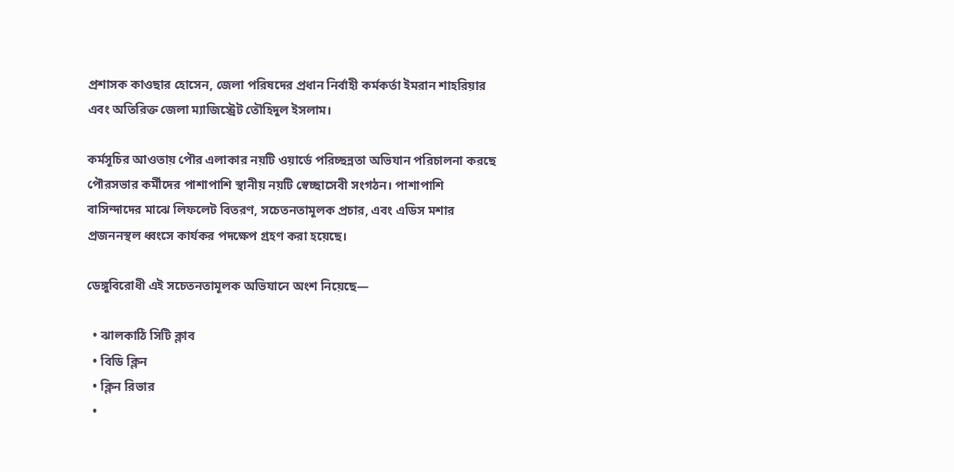প্রশাসক কাওছার হোসেন, জেলা পরিষদের প্রধান নির্বাহী কর্মকর্তা ইমরান শাহরিয়ার এবং অতিরিক্ত জেলা ম্যাজিস্ট্রেট তৌহিদুল ইসলাম।

কর্মসূচির আওতায় পৌর এলাকার নয়টি ওয়ার্ডে পরিচ্ছন্নতা অভিযান পরিচালনা করছে পৌরসভার কর্মীদের পাশাপাশি স্থানীয় নয়টি স্বেচ্ছাসেবী সংগঠন। পাশাপাশি বাসিন্দাদের মাঝে লিফলেট বিতরণ, সচেতনতামূলক প্রচার, এবং এডিস মশার প্রজননস্থল ধ্বংসে কার্যকর পদক্ষেপ গ্রহণ করা হয়েছে।

ডেঙ্গুবিরোধী এই সচেতনতামূলক অভিযানে অংশ নিয়েছে—

  • ঝালকাঠি সিটি ক্লাব
  • বিডি ক্লিন
  • ক্লিন রিভার
  •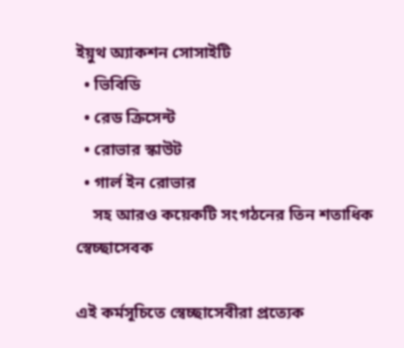ইয়ুথ অ্যাকশন সোসাইটি
  • ভিবিডি
  • রেড ক্রিসেন্ট
  • রোভার স্কাউট
  • গার্ল ইন রোভার
    সহ আরও কয়েকটি সংগঠনের তিন শতাধিক স্বেচ্ছাসেবক

এই কর্মসূচিতে স্বেচ্ছাসেবীরা প্রত্যেক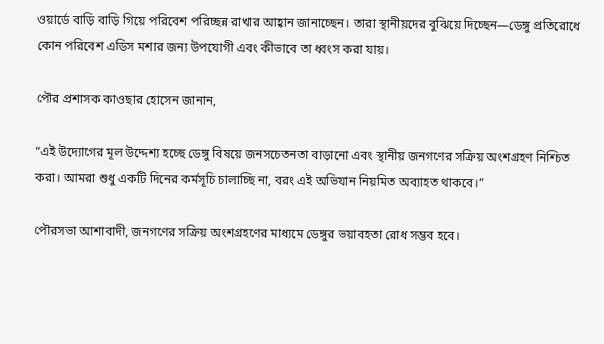ওয়ার্ডে বাড়ি বাড়ি গিয়ে পরিবেশ পরিচ্ছন্ন রাখার আহ্বান জানাচ্ছেন। তারা স্থানীয়দের বুঝিয়ে দিচ্ছেন—ডেঙ্গু প্রতিরোধে কোন পরিবেশ এডিস মশার জন্য উপযোগী এবং কীভাবে তা ধ্বংস করা যায়।

পৌর প্রশাসক কাওছার হোসেন জানান,

“এই উদ্যোগের মূল উদ্দেশ্য হচ্ছে ডেঙ্গু বিষয়ে জনসচেতনতা বাড়ানো এবং স্থানীয় জনগণের সক্রিয় অংশগ্রহণ নিশ্চিত করা। আমরা শুধু একটি দিনের কর্মসূচি চালাচ্ছি না, বরং এই অভিযান নিয়মিত অব্যাহত থাকবে।”

পৌরসভা আশাবাদী, জনগণের সক্রিয় অংশগ্রহণের মাধ্যমে ডেঙ্গুর ভয়াবহতা রোধ সম্ভব হবে।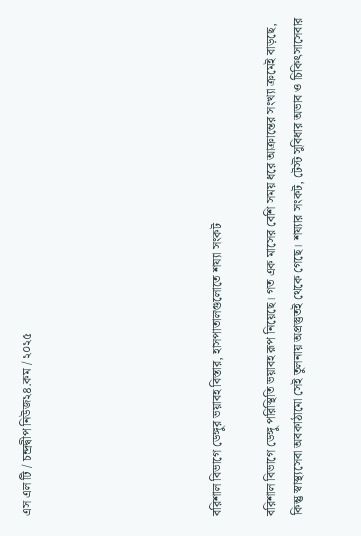এস এল টি / চন্দ্রদ্বীপ নিউজ২৪.কম / ২০২৫






বরিশাল বিভাগে ডেঙ্গুর ভয়াবহ বিস্তার, হাসপাতালগুলোতে শয্যা সংকট

বরিশাল বিভাগে ডেঙ্গু পরিস্থিতি ভয়াবহ রূপ নিয়েছে। গত এক মাসের বেশি সময় ধরে আক্রান্তের সংখ্যা ক্রমেই বাড়ছে, কিন্তু স্বাস্থ্যসেবা অবকাঠামো সেই তুলনায় অপ্রস্তুতই থেকে গেছে। শয্যার সংকট, টেস্ট সুবিধার অভাব ও চিকিৎসাসেবার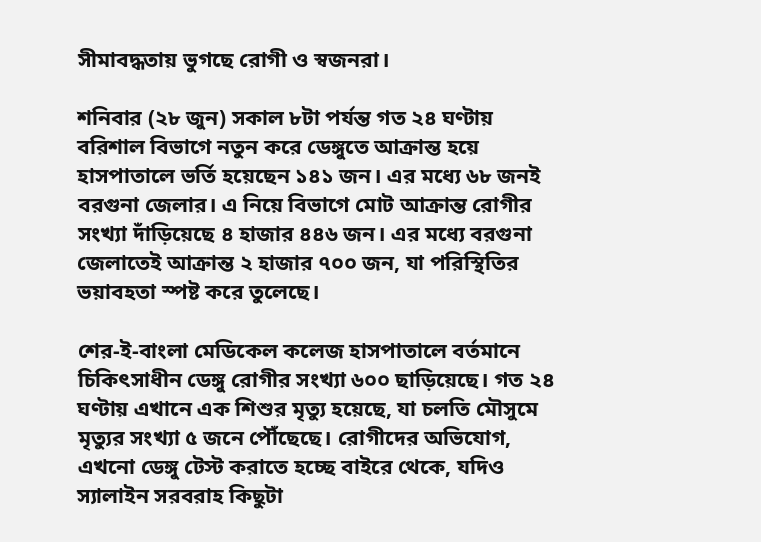সীমাবদ্ধতায় ভুগছে রোগী ও স্বজনরা।

শনিবার (২৮ জুন) সকাল ৮টা পর্যন্ত গত ২৪ ঘণ্টায় বরিশাল বিভাগে নতুন করে ডেঙ্গুতে আক্রান্ত হয়ে হাসপাতালে ভর্তি হয়েছেন ১৪১ জন। এর মধ্যে ৬৮ জনই বরগুনা জেলার। এ নিয়ে বিভাগে মোট আক্রান্ত রোগীর সংখ্যা দাঁড়িয়েছে ৪ হাজার ৪৪৬ জন। এর মধ্যে বরগুনা জেলাতেই আক্রান্ত ২ হাজার ৭০০ জন, যা পরিস্থিতির ভয়াবহতা স্পষ্ট করে তুলেছে।

শের-ই-বাংলা মেডিকেল কলেজ হাসপাতালে বর্তমানে চিকিৎসাধীন ডেঙ্গু রোগীর সংখ্যা ৬০০ ছাড়িয়েছে। গত ২৪ ঘণ্টায় এখানে এক শিশুর মৃত্যু হয়েছে, যা চলতি মৌসুমে মৃত্যুর সংখ্যা ৫ জনে পৌঁছেছে। রোগীদের অভিযোগ, এখনো ডেঙ্গু টেস্ট করাতে হচ্ছে বাইরে থেকে, যদিও স্যালাইন সরবরাহ কিছুটা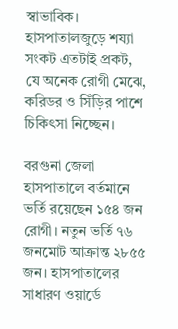স্বাভাবিক। হাসপাতালজুড়ে শয্যা সংকট এতটাই প্রকট, যে অনেক রোগী মেঝে, করিডর ও সিঁড়ির পাশে চিকিৎসা নিচ্ছেন।

বরগুনা জেলা হাসপাতালে বর্তমানে ভর্তি রয়েছেন ১৫৪ জন রোগী। নতুন ভর্তি ৭৬ জনমোট আক্রান্ত ২৮৫৫ জন। হাসপাতালের সাধারণ ওয়ার্ডে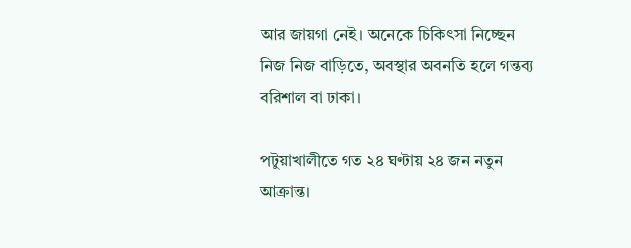আর জায়গা নেই। অনেকে চিকিৎসা নিচ্ছেন নিজ নিজ বাড়িতে, অবস্থার অবনতি হলে গন্তব্য বরিশাল বা ঢাকা।

পটুয়াখালীতে গত ২৪ ঘণ্টায় ২৪ জন নতুন আক্রান্ত।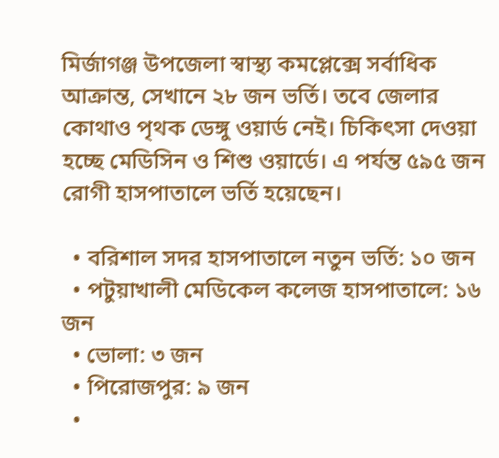মির্জাগঞ্জ উপজেলা স্বাস্থ্য কমপ্লেক্সে সর্বাধিক আক্রান্ত, সেখানে ২৮ জন ভর্তি। তবে জেলার কোথাও পৃথক ডেঙ্গু ওয়ার্ড নেই। চিকিৎসা দেওয়া হচ্ছে মেডিসিন ও শিশু ওয়ার্ডে। এ পর্যন্ত ৫৯৫ জন রোগী হাসপাতালে ভর্তি হয়েছেন।

  • বরিশাল সদর হাসপাতালে নতুন ভর্তি: ১০ জন
  • পটুয়াখালী মেডিকেল কলেজ হাসপাতালে: ১৬ জন
  • ভোলা: ৩ জন
  • পিরোজপুর: ৯ জন
  •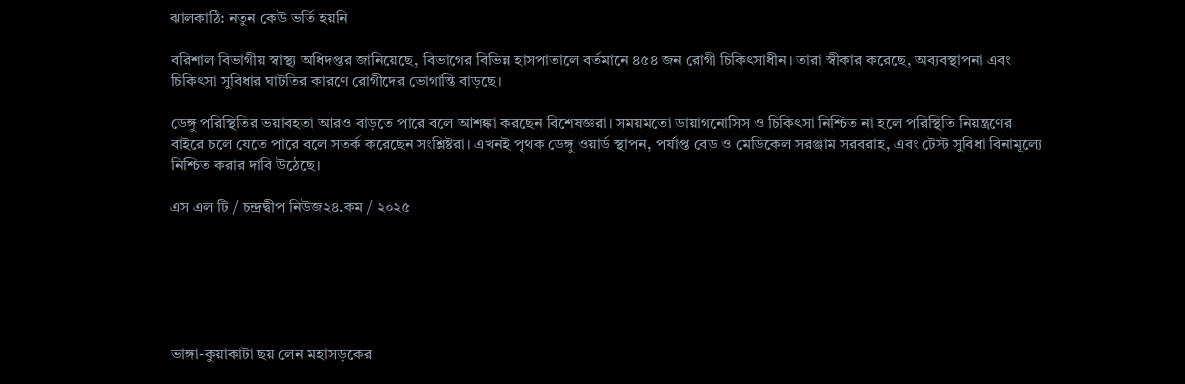ঝালকাঠি: নতুন কেউ ভর্তি হয়নি

বরিশাল বিভাগীয় স্বাস্থ্য অধিদপ্তর জানিয়েছে, বিভাগের বিভিন্ন হাসপাতালে বর্তমানে ৪৫৪ জন রোগী চিকিৎসাধীন। তারা স্বীকার করেছে, অব্যবস্থাপনা এবং চিকিৎসা সুবিধার ঘাটতির কারণে রোগীদের ভোগান্তি বাড়ছে।

ডেঙ্গু পরিস্থিতির ভয়াবহতা আরও বাড়তে পারে বলে আশঙ্কা করছেন বিশেষজ্ঞরা। সময়মতো ডায়াগনোসিস ও চিকিৎসা নিশ্চিত না হলে পরিস্থিতি নিয়ন্ত্রণের বাইরে চলে যেতে পারে বলে সতর্ক করেছেন সংশ্লিষ্টরা। এখনই পৃথক ডেঙ্গু ওয়ার্ড স্থাপন, পর্যাপ্ত বেড ও মেডিকেল সরঞ্জাম সরবরাহ, এবং টেস্ট সুবিধা বিনামূল্যে নিশ্চিত করার দাবি উঠেছে।

এস এল টি / চন্দ্রদ্বীপ নিউজ২৪.কম / ২০২৫






ভাঙ্গা-কুয়াকাটা ছয় লেন মহাসড়কের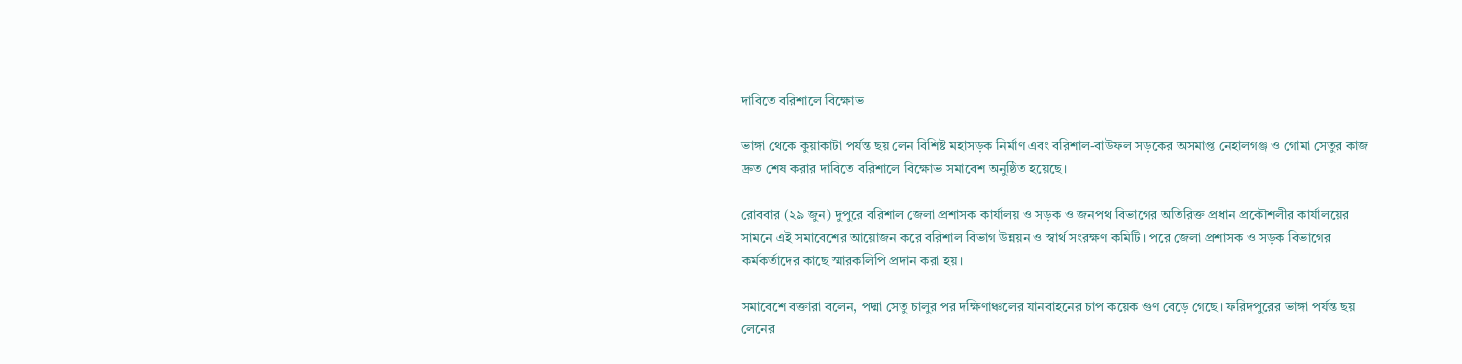দাবিতে বরিশালে বিক্ষোভ

ভাঙ্গা থেকে কুয়াকাটা পর্যন্ত ছয় লেন বিশিষ্ট মহাসড়ক নির্মাণ এবং বরিশাল-বাউফল সড়কের অসমাপ্ত নেহালগঞ্জ ও গোমা সেতুর কাজ দ্রুত শেষ করার দাবিতে বরিশালে বিক্ষোভ সমাবেশ অনুষ্ঠিত হয়েছে।

রোববার (২৯ জুন) দুপুরে বরিশাল জেলা প্রশাসক কার্যালয় ও সড়ক ও জনপথ বিভাগের অতিরিক্ত প্রধান প্রকৌশলীর কার্যালয়ের সামনে এই সমাবেশের আয়োজন করে বরিশাল বিভাগ উন্নয়ন ও স্বার্থ সংরক্ষণ কমিটি। পরে জেলা প্রশাসক ও সড়ক বিভাগের কর্মকর্তাদের কাছে স্মারকলিপি প্রদান করা হয়।

সমাবেশে বক্তারা বলেন, পদ্মা সেতু চালুর পর দক্ষিণাঞ্চলের যানবাহনের চাপ কয়েক গুণ বেড়ে গেছে। ফরিদপুরের ভাঙ্গা পর্যন্ত ছয় লেনের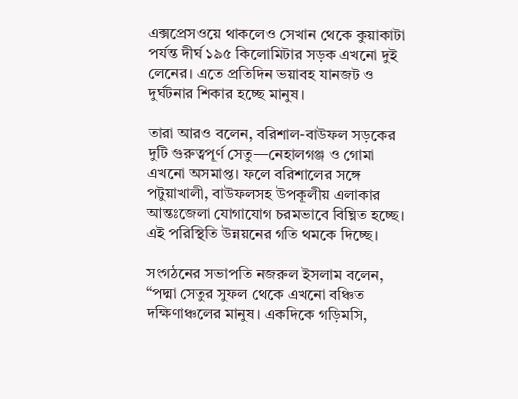এক্সপ্রেসওয়ে থাকলেও সেখান থেকে কুয়াকাটা পর্যন্ত দীর্ঘ ১৯৫ কিলোমিটার সড়ক এখনো দুই লেনের। এতে প্রতিদিন ভয়াবহ যানজট ও দুর্ঘটনার শিকার হচ্ছে মানুষ।

তারা আরও বলেন, বরিশাল-বাউফল সড়কের দুটি গুরুত্বপূর্ণ সেতু—নেহালগঞ্জ ও গোমা এখনো অসমাপ্ত। ফলে বরিশালের সঙ্গে পটুয়াখালী, বাউফলসহ উপকূলীয় এলাকার আন্তঃজেলা যোগাযোগ চরমভাবে বিঘ্নিত হচ্ছে। এই পরিস্থিতি উন্নয়নের গতি থমকে দিচ্ছে।

সংগঠনের সভাপতি নজরুল ইসলাম বলেন, “পদ্মা সেতুর সুফল থেকে এখনো বঞ্চিত দক্ষিণাঞ্চলের মানুষ। একদিকে গড়িমসি,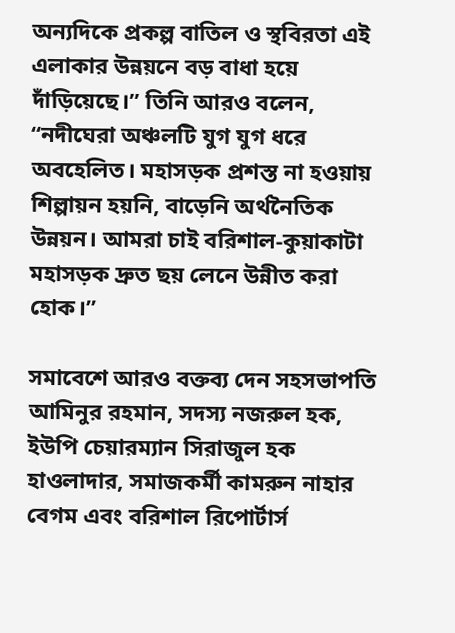অন্যদিকে প্রকল্প বাতিল ও স্থবিরতা এই এলাকার উন্নয়নে বড় বাধা হয়ে দাঁড়িয়েছে।” তিনি আরও বলেন, “নদীঘেরা অঞ্চলটি যুগ যুগ ধরে অবহেলিত। মহাসড়ক প্রশস্ত না হওয়ায় শিল্পায়ন হয়নি, বাড়েনি অর্থনৈতিক উন্নয়ন। আমরা চাই বরিশাল-কুয়াকাটা মহাসড়ক দ্রুত ছয় লেনে উন্নীত করা হোক।”

সমাবেশে আরও বক্তব্য দেন সহসভাপতি আমিনুর রহমান, সদস্য নজরুল হক, ইউপি চেয়ারম্যান সিরাজুল হক হাওলাদার, সমাজকর্মী কামরুন নাহার বেগম এবং বরিশাল রিপোর্টার্স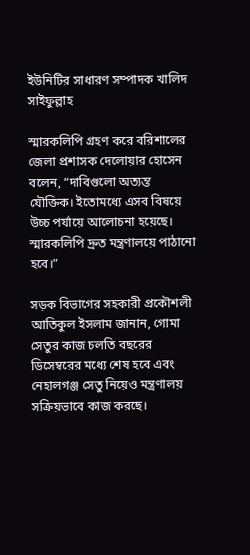ইউনিটির সাধারণ সম্পাদক খালিদ সাইফুল্লাহ

স্মারকলিপি গ্রহণ করে বরিশালের জেলা প্রশাসক দেলোয়ার হোসেন বলেন, “দাবিগুলো অত্যন্ত যৌক্তিক। ইতোমধ্যে এসব বিষয়ে উচ্চ পর্যায়ে আলোচনা হয়েছে। স্মারকলিপি দ্রুত মন্ত্রণালয়ে পাঠানো হবে।”

সড়ক বিভাগের সহকারী প্রকৌশলী আতিকুল ইসলাম জানান, গোমা সেতুর কাজ চলতি বছরের ডিসেম্বরের মধ্যে শেষ হবে এবং নেহালগঞ্জ সেতু নিয়েও মন্ত্রণালয় সক্রিয়ভাবে কাজ করছে।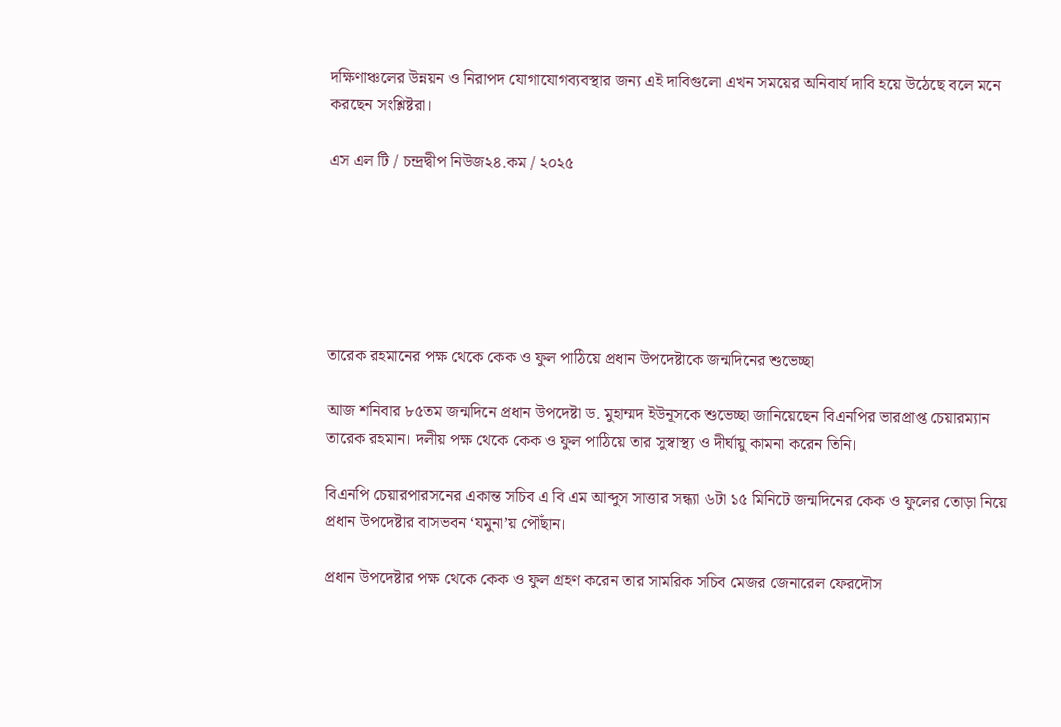দক্ষিণাঞ্চলের উন্নয়ন ও নিরাপদ যোগাযোগব্যবস্থার জন্য এই দাবিগুলো এখন সময়ের অনিবার্য দাবি হয়ে উঠেছে বলে মনে করছেন সংশ্লিষ্টরা।

এস এল টি / চন্দ্রদ্বীপ নিউজ২৪.কম / ২০২৫






তারেক রহমানের পক্ষ থেকে কেক ও ফুল পাঠিয়ে প্রধান উপদেষ্টাকে জন্মদিনের শুভেচ্ছা

আজ শনিবার ৮৫তম জন্মদিনে প্রধান উপদেষ্টা ড. মুহাম্মদ ইউনূসকে শুভেচ্ছা জানিয়েছেন বিএনপির ভারপ্রাপ্ত চেয়ারম্যান তারেক রহমান। দলীয় পক্ষ থেকে কেক ও ফুল পাঠিয়ে তার সুস্বাস্থ্য ও দীর্ঘায়ু কামনা করেন তিনি।

বিএনপি চেয়ারপারসনের একান্ত সচিব এ বি এম আব্দুস সাত্তার সন্ধ্যা ৬টা ১৫ মিনিটে জন্মদিনের কেক ও ফুলের তোড়া নিয়ে প্রধান উপদেষ্টার বাসভবন ‘যমুনা’য় পৌঁছান।

প্রধান উপদেষ্টার পক্ষ থেকে কেক ও ফুল গ্রহণ করেন তার সামরিক সচিব মেজর জেনারেল ফেরদৌস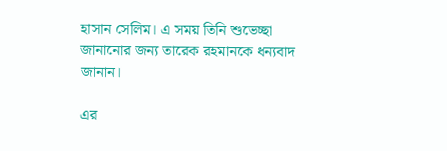হাসান সেলিম। এ সময় তিনি শুভেচ্ছা জানানোর জন্য তারেক রহমানকে ধন্যবাদ জানান।

এর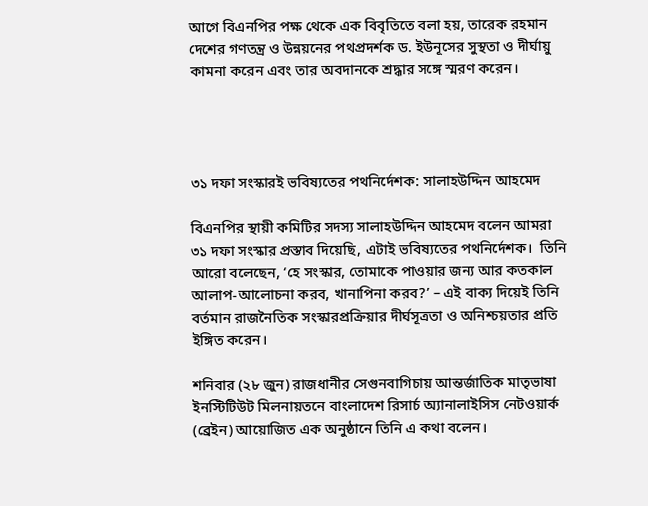আগে বিএনপির পক্ষ থেকে এক বিবৃতিতে বলা হয়, তারেক রহমান দেশের গণতন্ত্র ও উন্নয়নের পথপ্রদর্শক ড. ইউনূসের সুস্থতা ও দীর্ঘায়ু কামনা করেন এবং তার অবদানকে শ্রদ্ধার সঙ্গে স্মরণ করেন।




৩১ দফা সংস্কারই ভবিষ্যতের পথনির্দেশক: সালাহউদ্দিন আহমেদ

বিএনপির স্থায়ী কমিটির সদস্য সালাহউদ্দিন আহমেদ বলেন আমরা ৩১ দফা সংস্কার প্রস্তাব দিয়েছি, এটাই ভবিষ্যতের পথনির্দেশক।  তিনি আরো বলেছেন, ‘হে সংস্কার, তোমাকে পাওয়ার জন্য আর কতকাল আলাপ-আলোচনা করব, খানাপিনা করব?’ – এই বাক্য দিয়েই তিনি বর্তমান রাজনৈতিক সংস্কারপ্রক্রিয়ার দীর্ঘসূত্রতা ও অনিশ্চয়তার প্রতি ইঙ্গিত করেন।

শনিবার (২৮ জুন) রাজধানীর সেগুনবাগিচায় আন্তর্জাতিক মাতৃভাষা ইনস্টিটিউট মিলনায়তনে বাংলাদেশ রিসার্চ অ্যানালাইসিস নেটওয়ার্ক (ব্রেইন) আয়োজিত এক অনুষ্ঠানে তিনি এ কথা বলেন।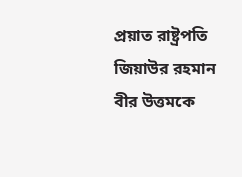প্রয়াত রাষ্ট্রপতি জিয়াউর রহমান বীর উত্তমকে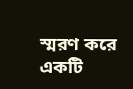স্মরণ করে একটি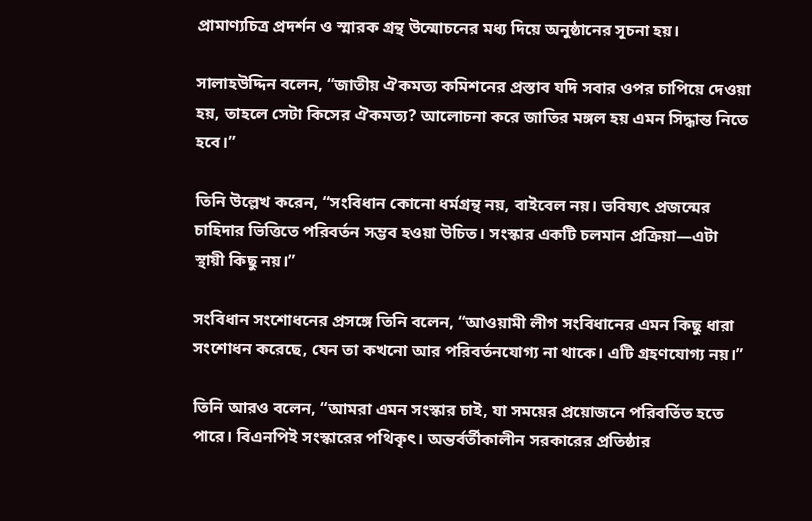প্রামাণ্যচিত্র প্রদর্শন ও স্মারক গ্রন্থ উন্মোচনের মধ্য দিয়ে অনুষ্ঠানের সূচনা হয়।

সালাহউদ্দিন বলেন, “জাতীয় ঐকমত্য কমিশনের প্রস্তাব যদি সবার ওপর চাপিয়ে দেওয়া হয়, তাহলে সেটা কিসের ঐকমত্য? আলোচনা করে জাতির মঙ্গল হয় এমন সিদ্ধান্ত নিতে হবে।”

তিনি উল্লেখ করেন, “সংবিধান কোনো ধর্মগ্রন্থ নয়, বাইবেল নয়। ভবিষ্যৎ প্রজন্মের চাহিদার ভিত্তিতে পরিবর্তন সম্ভব হওয়া উচিত। সংস্কার একটি চলমান প্রক্রিয়া—এটা স্থায়ী কিছু নয়।”

সংবিধান সংশোধনের প্রসঙ্গে তিনি বলেন, “আওয়ামী লীগ সংবিধানের এমন কিছু ধারা সংশোধন করেছে, যেন তা কখনো আর পরিবর্তনযোগ্য না থাকে। এটি গ্রহণযোগ্য নয়।”

তিনি আরও বলেন, “আমরা এমন সংস্কার চাই, যা সময়ের প্রয়োজনে পরিবর্তিত হতে পারে। বিএনপিই সংস্কারের পথিকৃৎ। অন্তর্বর্তীকালীন সরকারের প্রতিষ্ঠার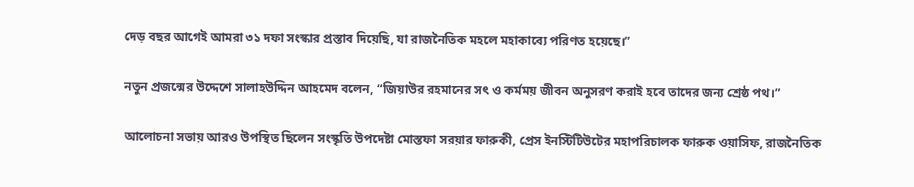দেড় বছর আগেই আমরা ৩১ দফা সংস্কার প্রস্তাব দিয়েছি, যা রাজনৈতিক মহলে মহাকাব্যে পরিণত হয়েছে।”

নতুন প্রজন্মের উদ্দেশে সালাহউদ্দিন আহমেদ বলেন, “জিয়াউর রহমানের সৎ ও কর্মময় জীবন অনুসরণ করাই হবে তাদের জন্য শ্রেষ্ঠ পথ।”

আলোচনা সভায় আরও উপস্থিত ছিলেন সংস্কৃতি উপদেষ্টা মোস্তফা সরয়ার ফারুকী, প্রেস ইনস্টিটিউটের মহাপরিচালক ফারুক ওয়াসিফ, রাজনৈতিক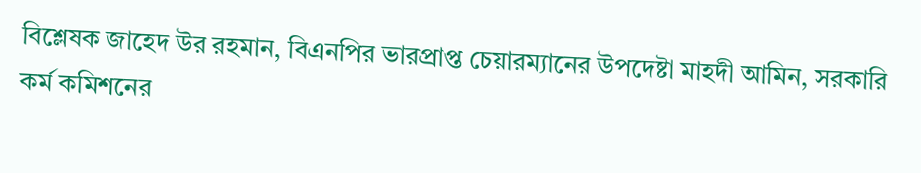বিশ্লেষক জাহেদ উর রহমান, বিএনপির ভারপ্রাপ্ত চেয়ারম্যানের উপদেষ্টা মাহদী আমিন, সরকারি কর্ম কমিশনের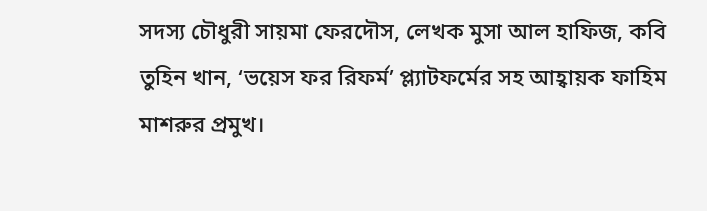সদস্য চৌধুরী সায়মা ফেরদৌস, লেখক মুসা আল হাফিজ, কবি তুহিন খান, ‘ভয়েস ফর রিফর্ম’ প্ল্যাটফর্মের সহ আহ্বায়ক ফাহিম মাশরুর প্রমুখ।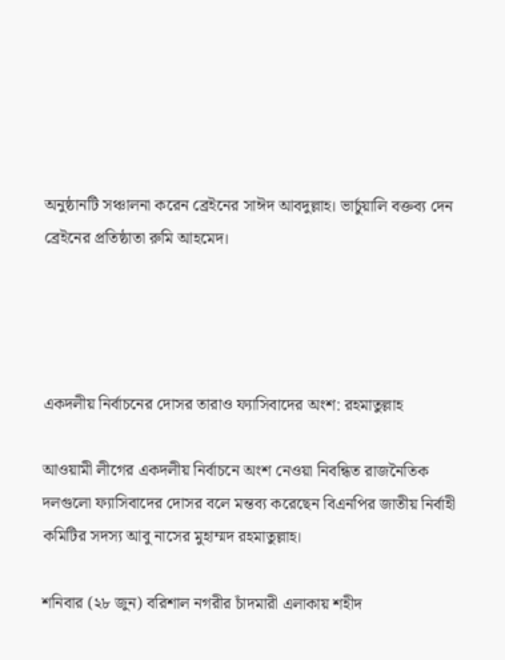অনুষ্ঠানটি সঞ্চালনা করেন ব্রেইনের সাঈদ আবদুল্লাহ। ভার্চুয়ালি বক্তব্য দেন ব্রেইনের প্রতিষ্ঠাতা রুমি আহমেদ।




একদলীয় নির্বাচনের দোসর তারাও ফ্যাসিবাদের অংশ: রহমাতুল্লাহ

আওয়ামী লীগের একদলীয় নির্বাচনে অংশ নেওয়া নিবন্ধিত রাজনৈতিক দলগুলো ফ্যাসিবাদের দোসর বলে মন্তব্য করেছেন বিএনপির জাতীয় নির্বাহী কমিটির সদস্য আবু নাসের মুহাম্মদ রহমাতুল্লাহ।

শনিবার (২৮ জুন) বরিশাল নগরীর চাঁদমারী এলাকায় শহীদ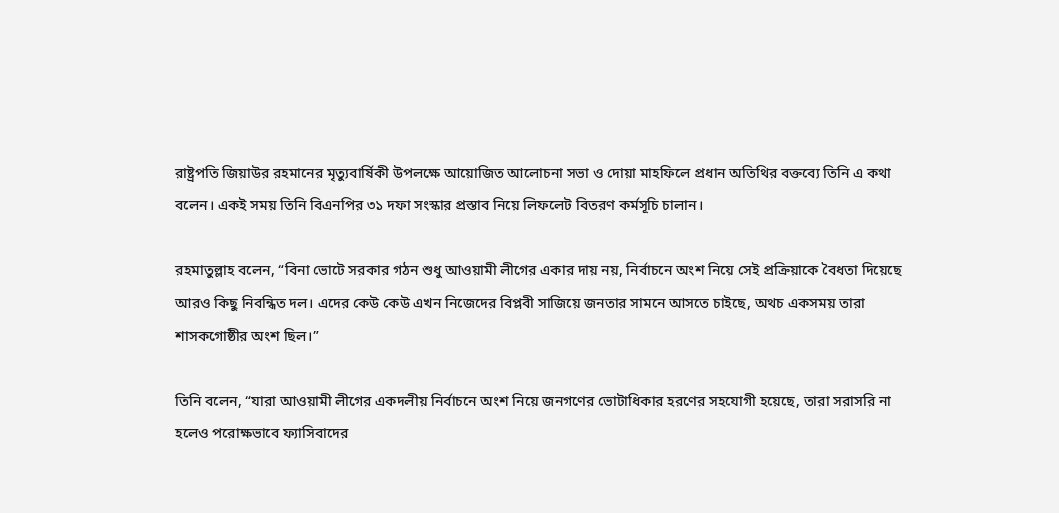রাষ্ট্রপতি জিয়াউর রহমানের মৃত্যুবার্ষিকী উপলক্ষে আয়োজিত আলোচনা সভা ও দোয়া মাহফিলে প্রধান অতিথির বক্তব্যে তিনি এ কথা বলেন। একই সময় তিনি বিএনপির ৩১ দফা সংস্কার প্রস্তাব নিয়ে লিফলেট বিতরণ কর্মসূচি চালান।

রহমাতুল্লাহ বলেন, “বিনা ভোটে সরকার গঠন শুধু আওয়ামী লীগের একার দায় নয়, নির্বাচনে অংশ নিয়ে সেই প্রক্রিয়াকে বৈধতা দিয়েছে আরও কিছু নিবন্ধিত দল। এদের কেউ কেউ এখন নিজেদের বিপ্লবী সাজিয়ে জনতার সামনে আসতে চাইছে, অথচ একসময় তারা শাসকগোষ্ঠীর অংশ ছিল।”

তিনি বলেন, “যারা আওয়ামী লীগের একদলীয় নির্বাচনে অংশ নিয়ে জনগণের ভোটাধিকার হরণের সহযোগী হয়েছে, তারা সরাসরি না হলেও পরোক্ষভাবে ফ্যাসিবাদের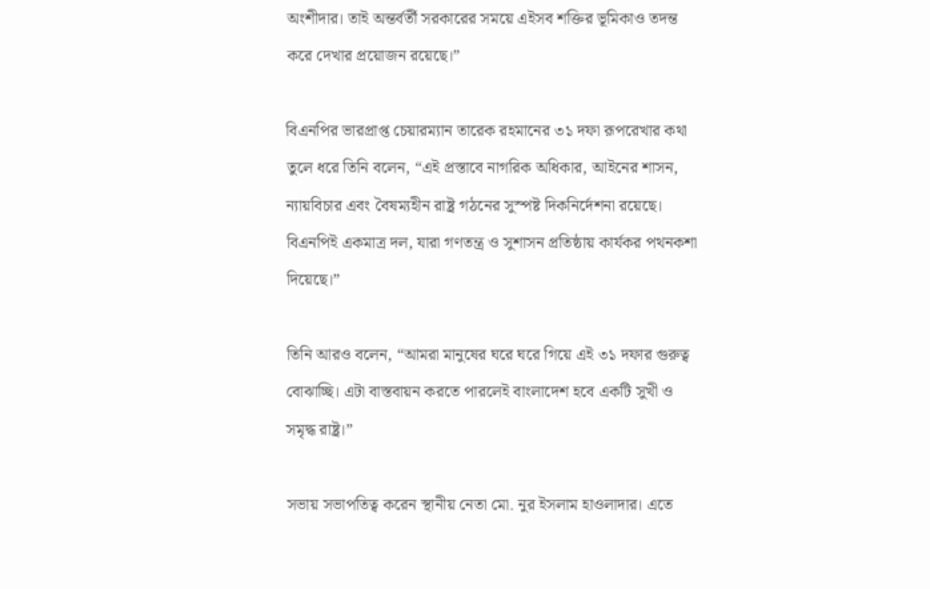অংশীদার। তাই অন্তর্বর্তী সরকারের সময়ে এইসব শক্তির ভূমিকাও তদন্ত করে দেখার প্রয়োজন রয়েছে।”

বিএনপির ভারপ্রাপ্ত চেয়ারম্যান তারেক রহমানের ৩১ দফা রূপরেখার কথা তুলে ধরে তিনি বলেন, “এই প্রস্তাবে নাগরিক অধিকার, আইনের শাসন, ন্যায়বিচার এবং বৈষম্যহীন রাষ্ট্র গঠনের সুস্পষ্ট দিকনির্দেশনা রয়েছে। বিএনপিই একমাত্র দল, যারা গণতন্ত্র ও সুশাসন প্রতিষ্ঠায় কার্যকর পথনকশা দিয়েছে।”

তিনি আরও বলেন, “আমরা মানুষের ঘরে ঘরে গিয়ে এই ৩১ দফার গুরুত্ব বোঝাচ্ছি। এটা বাস্তবায়ন করতে পারলেই বাংলাদেশ হবে একটি সুখী ও সমৃদ্ধ রাষ্ট্র।”

সভায় সভাপতিত্ব করেন স্থানীয় নেতা মো. নুর ইসলাম হাওলাদার। এতে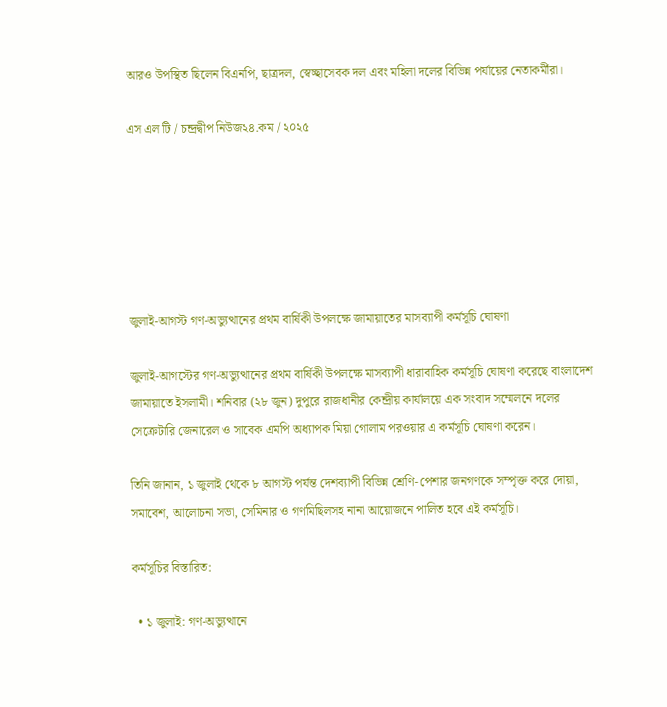আরও উপস্থিত ছিলেন বিএনপি, ছাত্রদল, স্বেচ্ছাসেবক দল এবং মহিলা দলের বিভিন্ন পর্যায়ের নেতাকর্মীরা।

এস এল টি / চন্দ্রদ্বীপ নিউজ২৪.কম / ২০২৫






জুলাই-আগস্ট গণ-অভ্যুত্থানের প্রথম বার্ষিকী উপলক্ষে জামায়াতের মাসব্যাপী কর্মসূচি ঘোষণা

জুলাই-আগস্টের গণ-অভ্যুত্থানের প্রথম বার্ষিকী উপলক্ষে মাসব্যাপী ধারাবাহিক কর্মসূচি ঘোষণা করেছে বাংলাদেশ জামায়াতে ইসলামী। শনিবার (২৮ জুন) দুপুরে রাজধানীর কেন্দ্রীয় কার্যালয়ে এক সংবাদ সম্মেলনে দলের সেক্রেটারি জেনারেল ও সাবেক এমপি অধ্যাপক মিয়া গোলাম পরওয়ার এ কর্মসূচি ঘোষণা করেন।

তিনি জানান, ১ জুলাই থেকে ৮ আগস্ট পর্যন্ত দেশব্যাপী বিভিন্ন শ্রেণি-পেশার জনগণকে সম্পৃক্ত করে দোয়া, সমাবেশ, আলোচনা সভা, সেমিনার ও গণমিছিলসহ নানা আয়োজনে পালিত হবে এই কর্মসূচি।

কর্মসূচির বিস্তারিত:

  • ১ জুলাই: গণ-অভ্যুত্থানে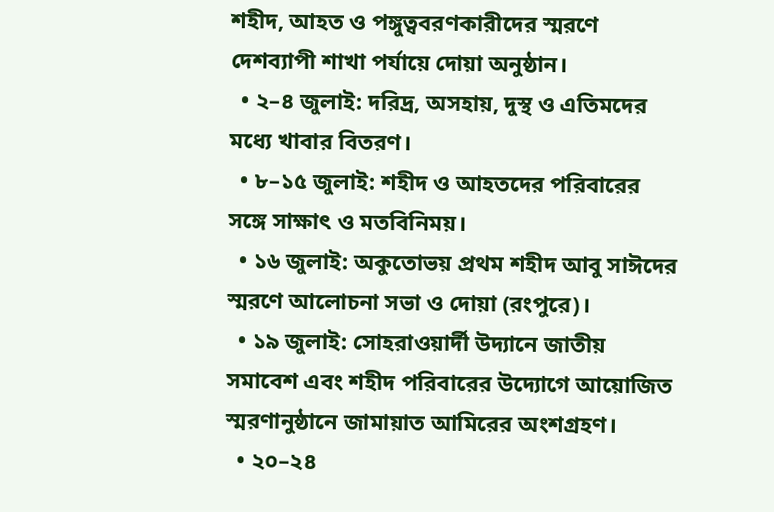শহীদ, আহত ও পঙ্গুত্ববরণকারীদের স্মরণে দেশব্যাপী শাখা পর্যায়ে দোয়া অনুষ্ঠান।
  • ২–৪ জুলাই: দরিদ্র, অসহায়, দুস্থ ও এতিমদের মধ্যে খাবার বিতরণ।
  • ৮–১৫ জুলাই: শহীদ ও আহতদের পরিবারের সঙ্গে সাক্ষাৎ ও মতবিনিময়।
  • ১৬ জুলাই: অকুতোভয় প্রথম শহীদ আবু সাঈদের স্মরণে আলোচনা সভা ও দোয়া (রংপুরে)।
  • ১৯ জুলাই: সোহরাওয়ার্দী উদ্যানে জাতীয় সমাবেশ এবং শহীদ পরিবারের উদ্যোগে আয়োজিত স্মরণানুষ্ঠানে জামায়াত আমিরের অংশগ্রহণ।
  • ২০–২৪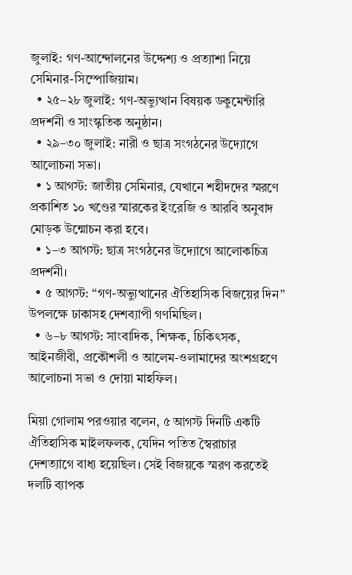জুলাই: গণ-আন্দোলনের উদ্দেশ্য ও প্রত্যাশা নিয়ে সেমিনার-সিম্পোজিয়াম।
  • ২৫–২৮ জুলাই: গণ-অভ্যুত্থান বিষয়ক ডকুমেন্টারি প্রদর্শনী ও সাংস্কৃতিক অনুষ্ঠান।
  • ২৯–৩০ জুলাই: নারী ও ছাত্র সংগঠনের উদ্যোগে আলোচনা সভা।
  • ১ আগস্ট: জাতীয় সেমিনার, যেখানে শহীদদের স্মরণে প্রকাশিত ১০ খণ্ডের স্মারকের ইংরেজি ও আরবি অনুবাদ মোড়ক উন্মোচন করা হবে।
  • ১–৩ আগস্ট: ছাত্র সংগঠনের উদ্যোগে আলোকচিত্র প্রদর্শনী।
  • ৫ আগস্ট: “গণ-অভ্যুত্থানের ঐতিহাসিক বিজয়ের দিন” উপলক্ষে ঢাকাসহ দেশব্যাপী গণমিছিল।
  • ৬–৮ আগস্ট: সাংবাদিক, শিক্ষক, চিকিৎসক, আইনজীবী, প্রকৌশলী ও আলেম-ওলামাদের অংশগ্রহণে আলোচনা সভা ও দোয়া মাহফিল।

মিয়া গোলাম পরওয়ার বলেন, ৫ আগস্ট দিনটি একটি ঐতিহাসিক মাইলফলক, যেদিন পতিত স্বৈরাচার দেশত্যাগে বাধ্য হয়েছিল। সেই বিজয়কে স্মরণ করতেই দলটি ব্যাপক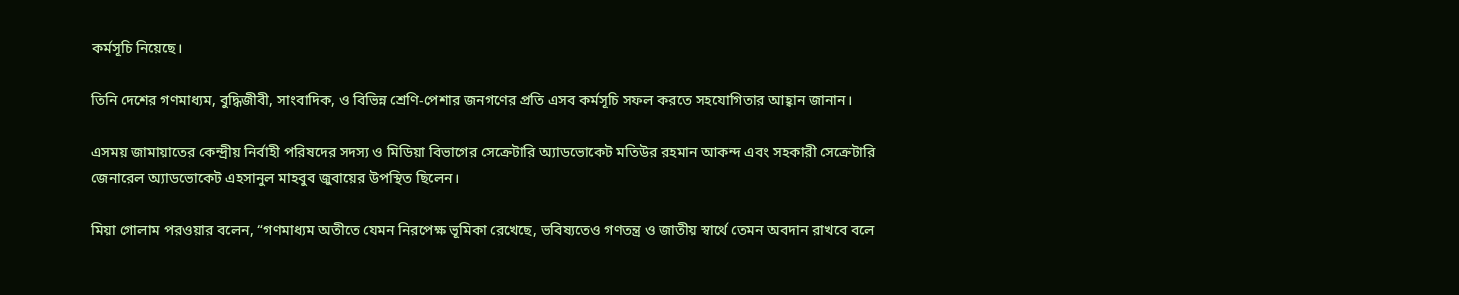কর্মসূচি নিয়েছে।

তিনি দেশের গণমাধ্যম, বুদ্ধিজীবী, সাংবাদিক, ও বিভিন্ন শ্রেণি-পেশার জনগণের প্রতি এসব কর্মসূচি সফল করতে সহযোগিতার আহ্বান জানান।

এসময় জামায়াতের কেন্দ্রীয় নির্বাহী পরিষদের সদস্য ও মিডিয়া বিভাগের সেক্রেটারি অ্যাডভোকেট মতিউর রহমান আকন্দ এবং সহকারী সেক্রেটারি জেনারেল অ্যাডভোকেট এহসানুল মাহবুব জুবায়ের উপস্থিত ছিলেন।

মিয়া গোলাম পরওয়ার বলেন, “গণমাধ্যম অতীতে যেমন নিরপেক্ষ ভূমিকা রেখেছে, ভবিষ্যতেও গণতন্ত্র ও জাতীয় স্বার্থে তেমন অবদান রাখবে বলে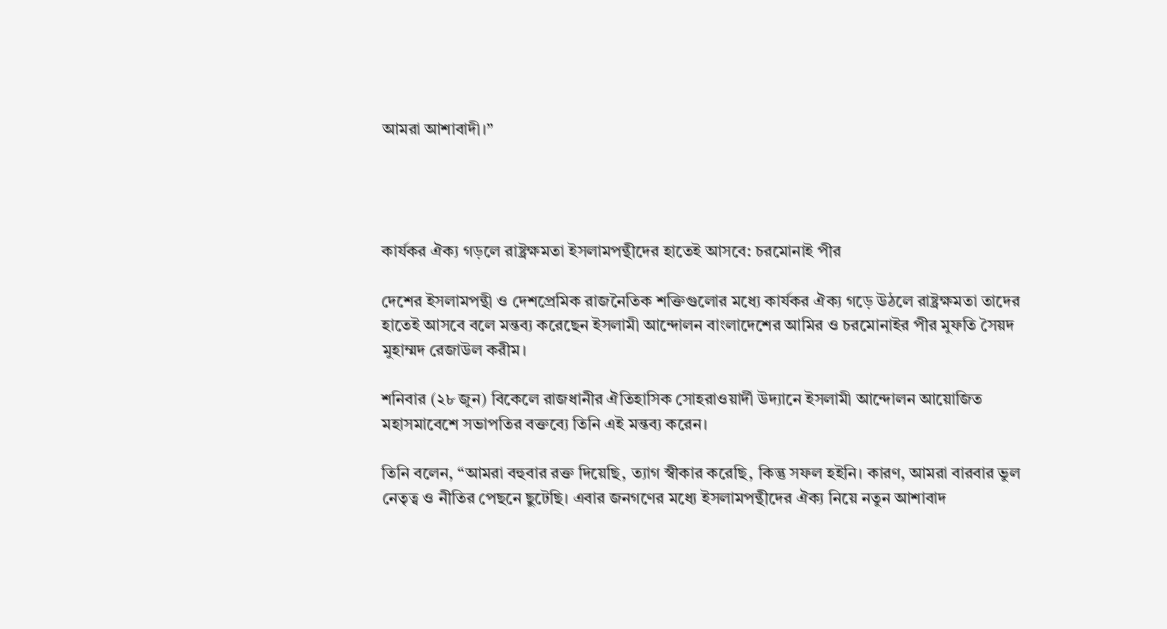আমরা আশাবাদী।”




কার্যকর ঐক্য গড়লে রাষ্ট্রক্ষমতা ইসলামপন্থীদের হাতেই আসবে: চরমোনাই পীর

দেশের ইসলামপন্থী ও দেশপ্রেমিক রাজনৈতিক শক্তিগুলোর মধ্যে কার্যকর ঐক্য গড়ে উঠলে রাষ্ট্রক্ষমতা তাদের হাতেই আসবে বলে মন্তব্য করেছেন ইসলামী আন্দোলন বাংলাদেশের আমির ও চরমোনাইর পীর মুফতি সৈয়দ মুহাম্মদ রেজাউল করীম।

শনিবার (২৮ জুন) বিকেলে রাজধানীর ঐতিহাসিক সোহরাওয়ার্দী উদ্যানে ইসলামী আন্দোলন আয়োজিত মহাসমাবেশে সভাপতির বক্তব্যে তিনি এই মন্তব্য করেন।

তিনি বলেন, “আমরা বহুবার রক্ত দিয়েছি, ত্যাগ স্বীকার করেছি, কিন্তু সফল হইনি। কারণ, আমরা বারবার ভুল নেতৃত্ব ও নীতির পেছনে ছুটেছি। এবার জনগণের মধ্যে ইসলামপন্থীদের ঐক্য নিয়ে নতুন আশাবাদ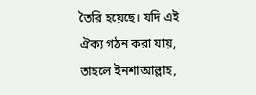তৈরি হয়েছে। যদি এই ঐক্য গঠন করা যায়, তাহলে ইনশাআল্লাহ,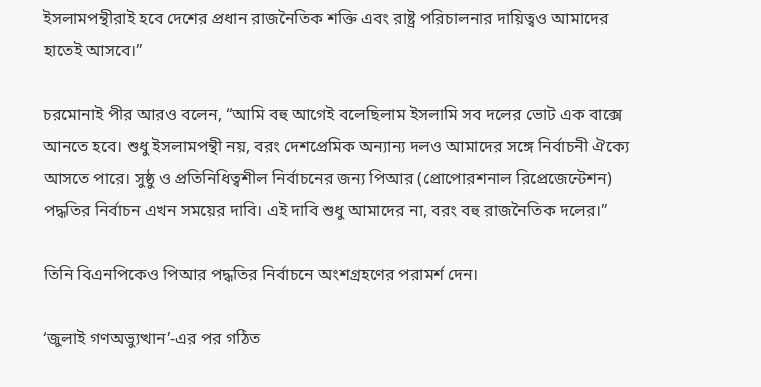ইসলামপন্থীরাই হবে দেশের প্রধান রাজনৈতিক শক্তি এবং রাষ্ট্র পরিচালনার দায়িত্বও আমাদের হাতেই আসবে।”

চরমোনাই পীর আরও বলেন, “আমি বহু আগেই বলেছিলাম ইসলামি সব দলের ভোট এক বাক্সে আনতে হবে। শুধু ইসলামপন্থী নয়, বরং দেশপ্রেমিক অন্যান্য দলও আমাদের সঙ্গে নির্বাচনী ঐক্যে আসতে পারে। সুষ্ঠু ও প্রতিনিধিত্বশীল নির্বাচনের জন্য পিআর (প্রোপোরশনাল রিপ্রেজেন্টেশন) পদ্ধতির নির্বাচন এখন সময়ের দাবি। এই দাবি শুধু আমাদের না, বরং বহু রাজনৈতিক দলের।”

তিনি বিএনপিকেও পিআর পদ্ধতির নির্বাচনে অংশগ্রহণের পরামর্শ দেন।

‘জুলাই গণঅভ্যুত্থান’-এর পর গঠিত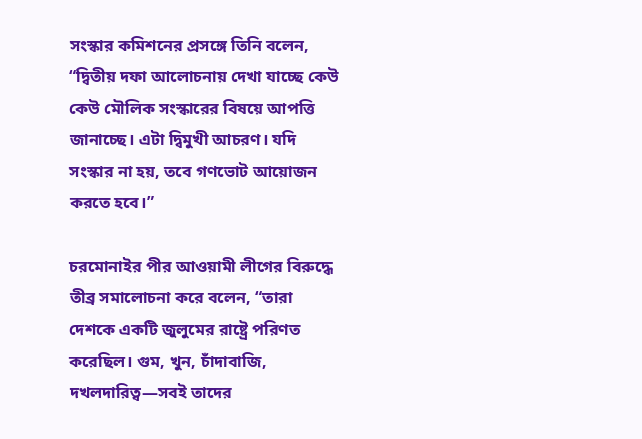সংস্কার কমিশনের প্রসঙ্গে তিনি বলেন, “দ্বিতীয় দফা আলোচনায় দেখা যাচ্ছে কেউ কেউ মৌলিক সংস্কারের বিষয়ে আপত্তি জানাচ্ছে। এটা দ্বিমুখী আচরণ। যদি সংস্কার না হয়, তবে গণভোট আয়োজন করতে হবে।”

চরমোনাইর পীর আওয়ামী লীগের বিরুদ্ধে তীব্র সমালোচনা করে বলেন, “তারা দেশকে একটি জুলুমের রাষ্ট্রে পরিণত করেছিল। গুম, খুন, চাঁদাবাজি, দখলদারিত্ব—সবই তাদের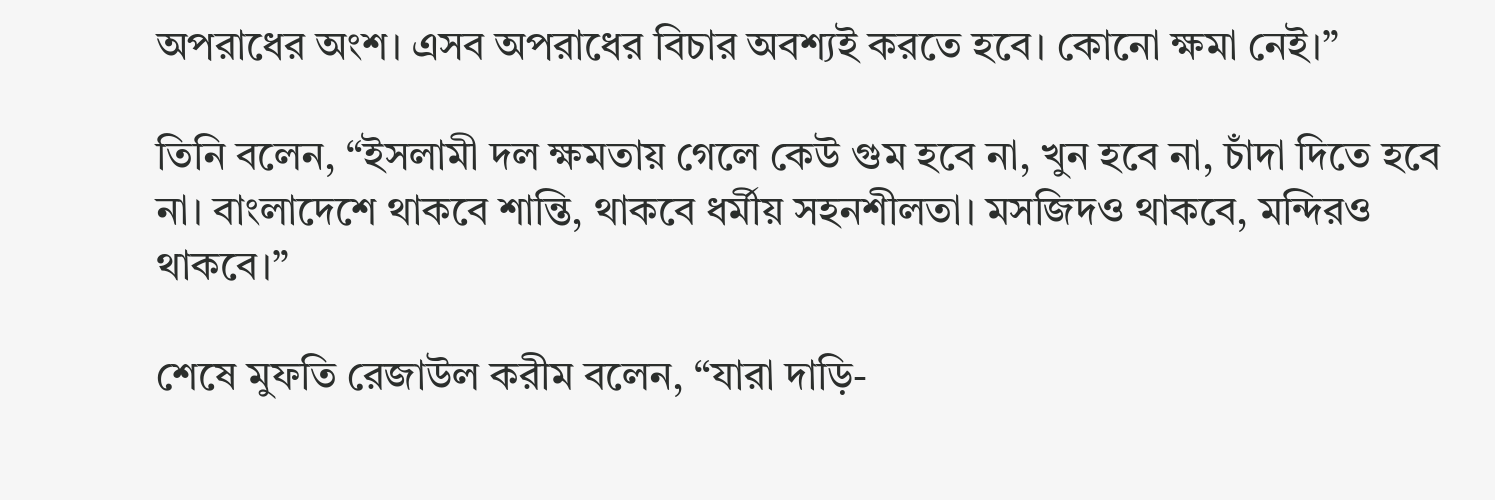অপরাধের অংশ। এসব অপরাধের বিচার অবশ্যই করতে হবে। কোনো ক্ষমা নেই।”

তিনি বলেন, “ইসলামী দল ক্ষমতায় গেলে কেউ গুম হবে না, খুন হবে না, চাঁদা দিতে হবে না। বাংলাদেশে থাকবে শান্তি, থাকবে ধর্মীয় সহনশীলতা। মসজিদও থাকবে, মন্দিরও থাকবে।”

শেষে মুফতি রেজাউল করীম বলেন, “যারা দাড়ি-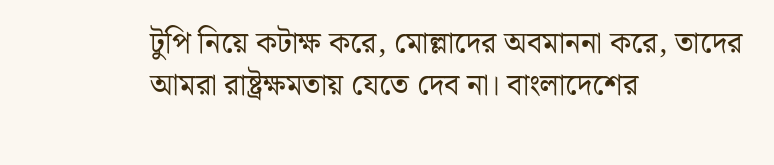টুপি নিয়ে কটাক্ষ করে, মোল্লাদের অবমাননা করে, তাদের আমরা রাষ্ট্রক্ষমতায় যেতে দেব না। বাংলাদেশের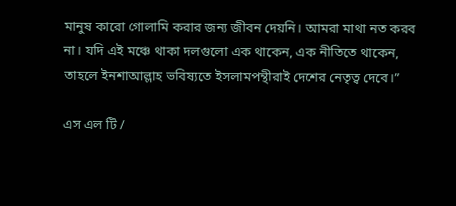মানুষ কারো গোলামি করার জন্য জীবন দেয়নি। আমরা মাথা নত করব না। যদি এই মঞ্চে থাকা দলগুলো এক থাকেন, এক নীতিতে থাকেন, তাহলে ইনশাআল্লাহ ভবিষ্যতে ইসলামপন্থীরাই দেশের নেতৃত্ব দেবে।”

এস এল টি /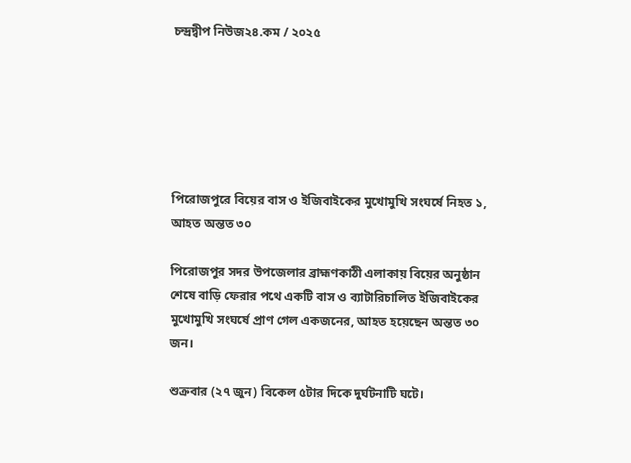চন্দ্রদ্বীপ নিউজ২৪.কম / ২০২৫






পিরোজপুরে বিয়ের বাস ও ইজিবাইকের মুখোমুখি সংঘর্ষে নিহত ১, আহত অন্তত ৩০

পিরোজপুর সদর উপজেলার ব্রাহ্মণকাঠী এলাকায় বিয়ের অনুষ্ঠান শেষে বাড়ি ফেরার পথে একটি বাস ও ব্যাটারিচালিত ইজিবাইকের মুখোমুখি সংঘর্ষে প্রাণ গেল একজনের, আহত হয়েছেন অন্তত ৩০ জন।

শুক্রবার (২৭ জুন) বিকেল ৫টার দিকে দুর্ঘটনাটি ঘটে।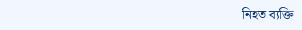নিহত ব্যক্তি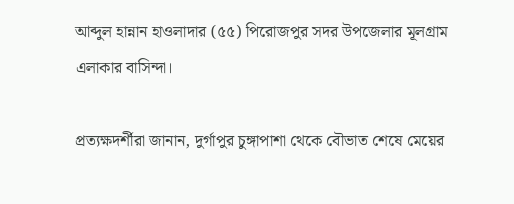আব্দুল হান্নান হাওলাদার (৫৫) পিরোজপুর সদর উপজেলার মূলগ্রাম এলাকার বাসিন্দা।

প্রত্যক্ষদর্শীরা জানান, দুর্গাপুর চুঙ্গাপাশা থেকে বৌভাত শেষে মেয়ের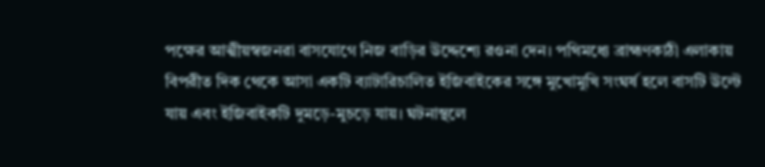পক্ষের আত্মীয়স্বজনরা বাসযোগে নিজ বাড়ির উদ্দেশ্যে রওনা দেন। পথিমধ্যে ব্রাহ্মণকাঠী এলাকায় বিপরীত দিক থেকে আসা একটি ব্যাটারিচালিত ইজিবাইকের সঙ্গে মুখোমুখি সংঘর্ষ হলে বাসটি উল্টে যায় এবং ইজিবাইকটি দুমড়ে-মুচড়ে যায়। ঘটনাস্থলে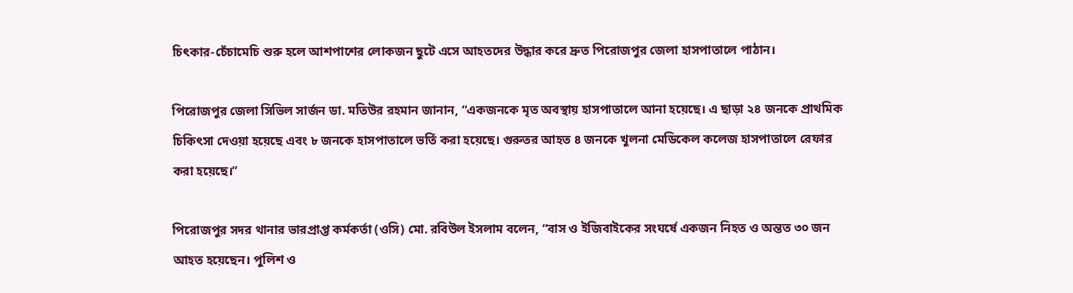চিৎকার-চেঁচামেচি শুরু হলে আশপাশের লোকজন ছুটে এসে আহতদের উদ্ধার করে দ্রুত পিরোজপুর জেলা হাসপাতালে পাঠান।

পিরোজপুর জেলা সিভিল সার্জন ডা. মতিউর রহমান জানান, “একজনকে মৃত অবস্থায় হাসপাতালে আনা হয়েছে। এ ছাড়া ২৪ জনকে প্রাথমিক চিকিৎসা দেওয়া হয়েছে এবং ৮ জনকে হাসপাতালে ভর্তি করা হয়েছে। গুরুতর আহত ৪ জনকে খুলনা মেডিকেল কলেজ হাসপাতালে রেফার করা হয়েছে।”

পিরোজপুর সদর থানার ভারপ্রাপ্ত কর্মকর্তা (ওসি) মো. রবিউল ইসলাম বলেন, “বাস ও ইজিবাইকের সংঘর্ষে একজন নিহত ও অন্তত ৩০ জন আহত হয়েছেন। পুলিশ ও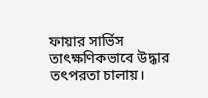ফায়ার সার্ভিস তাৎক্ষণিকভাবে উদ্ধার তৎপরতা চালায়।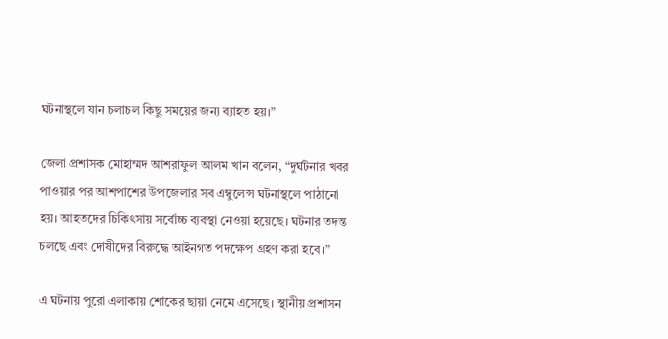ঘটনাস্থলে যান চলাচল কিছু সময়ের জন্য ব্যাহত হয়।”

জেলা প্রশাসক মোহাম্মদ আশরাফুল আলম খান বলেন, “দুর্ঘটনার খবর পাওয়ার পর আশপাশের উপজেলার সব এম্বুলেন্স ঘটনাস্থলে পাঠানো হয়। আহতদের চিকিৎসায় সর্বোচ্চ ব্যবস্থা নেওয়া হয়েছে। ঘটনার তদন্ত চলছে এবং দোষীদের বিরুদ্ধে আইনগত পদক্ষেপ গ্রহণ করা হবে।”

এ ঘটনায় পুরো এলাকায় শোকের ছায়া নেমে এসেছে। স্থানীয় প্রশাসন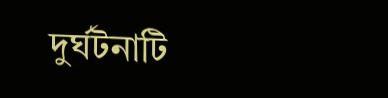দুর্ঘটনাটি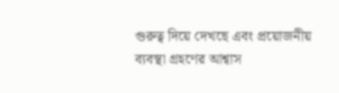গুরুত্ব দিয়ে দেখছে এবং প্রয়োজনীয় ব্যবস্থা গ্রহণের আশ্বাস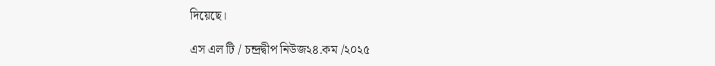দিয়েছে।

এস এল টি / চন্দ্রদ্বীপ নিউজ২৪.কম /২০২৫